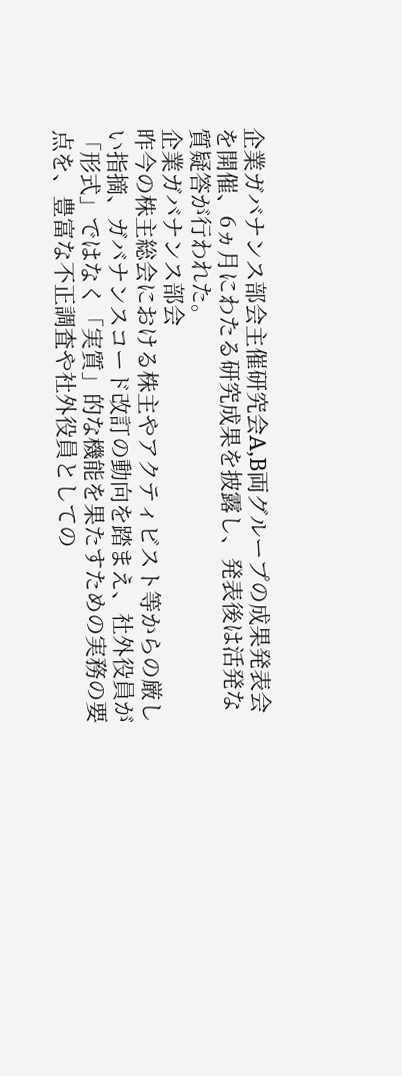企業ガバナンス部会主催研究会A,B両グループの成果発表会を開催、6ヵ月にわたる研究成果を披露し、発表後は活発な質疑答が行われた。
企業ガバナンス部会
昨今の株主総会における株主やアクティビスト等からの厳しい指摘、ガバナンスコード改訂の動向を踏まえ、社外役員が「形式」ではなく「実質」的な機能を果たすための実務の要点を、豊富な不正調査や社外役員としての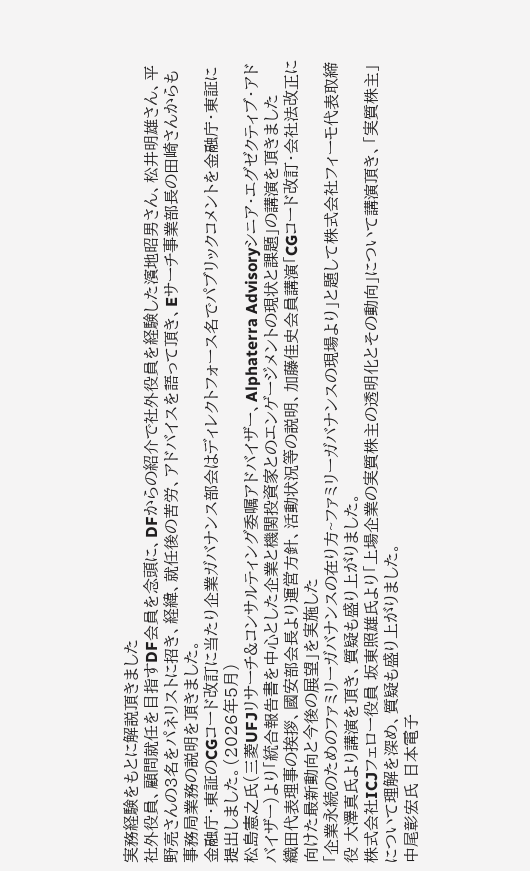実務経験をもとに解説頂きました
社外役員、顧問就任を目指すDF会員を念頭に、DFからの紹介で社外役員を経験した濱地昭男さん、松井明雄さん、平野亮さんの3名をパネリストに招き、経緯、就任後の苦労、アドバイスを語って頂き、Eサーチ事業部長の田崎さんからも事務局業務の説明を頂きました。
金融庁・東証のCGコード改訂に当たり企業ガバナンス部会はディレクトフォース名でパブリックコメントを金融庁・東証に提出しました。(2026年5月)
松島憲之氏(三菱UFJリサーチ&コンサルティング委嘱アドバイザー、Alphaterra Advisoryシニア・エグゼクティブ・アドバイザー)より「統合報告書を中心とした企業と機関投資家とのエンゲージメントの現状と課題」の講演を頂きました
織田代表理事の挨拶、國安部会長より運営方針、活動状況等の説明、加藤佳史会員講演「CGコード改訂・会社法改正に向けた最新動向と今後の展望」を実施した
「企業永続のためのファミリーガバナンスの在り方~ファミリーガバナンスの現場より」と題して株式会社フィーモ代表取締役 大澤真氏より講演を頂き、質疑も盛り上がりました。
株式会社ICJフェロー役員 坂東照雄氏より「上場企業の実質株主の透明化とその動向」について講演頂き、「実質株主」について理解を深め、質疑も盛り上がりました。
中尾彰宏氏 日本電子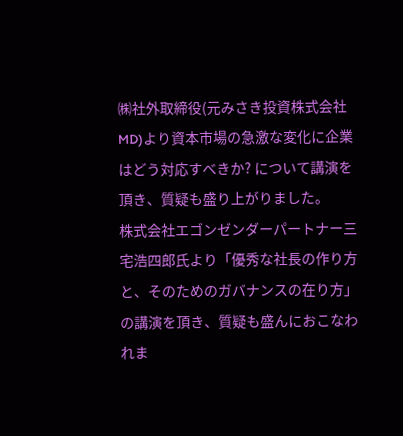㈱社外取締役(元みさき投資株式会社MD)より資本市場の急激な変化に企業はどう対応すべきか? について講演を頂き、質疑も盛り上がりました。
株式会社エゴンゼンダーパートナー三宅浩四郎氏より「優秀な社長の作り方と、そのためのガバナンスの在り方」の講演を頂き、質疑も盛んにおこなわれま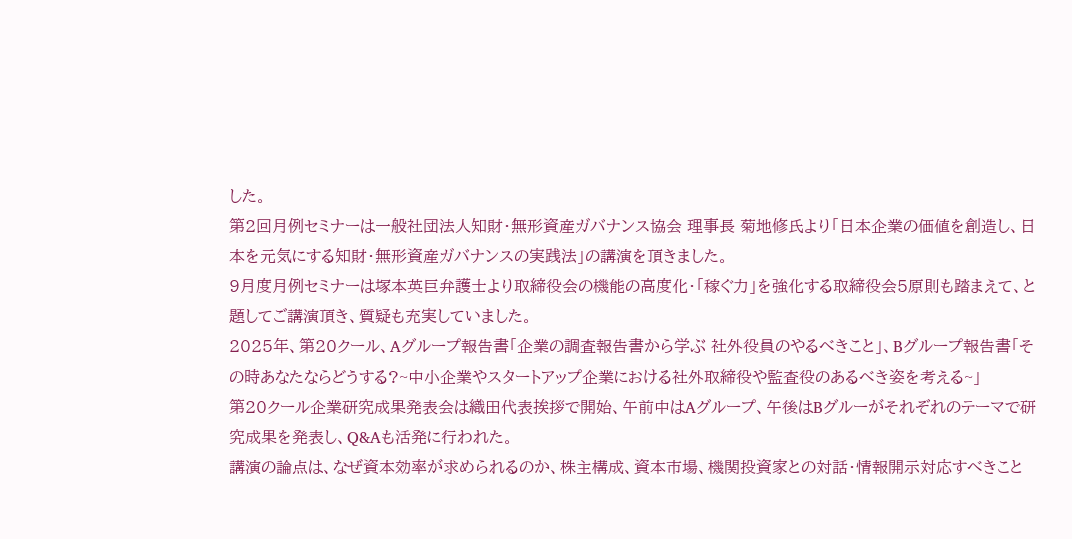した。
第2回月例セミナーは一般社団法人知財・無形資産ガバナンス協会 理事長 菊地修氏より「日本企業の価値を創造し、日本を元気にする知財・無形資産ガバナンスの実践法」の講演を頂きました。
9月度月例セミナーは塚本英巨弁護士より取締役会の機能の高度化・「稼ぐ力」を強化する取締役会5原則も踏まえて、と題してご講演頂き、質疑も充実していました。
2025年、第20クール、Aグループ報告書「企業の調査報告書から学ぶ 社外役員のやるべきこと」、Bグループ報告書「その時あなたならどうする?~中小企業やスタートアップ企業における社外取締役や監査役のあるべき姿を考える~」
第20クール企業研究成果発表会は織田代表挨拶で開始、午前中はAグループ、午後はBグルーがそれぞれのテーマで研究成果を発表し、Q&Aも活発に行われた。
講演の論点は、なぜ資本効率が求められるのか、株主構成、資本市場、機関投資家との対話・情報開示対応すべきこと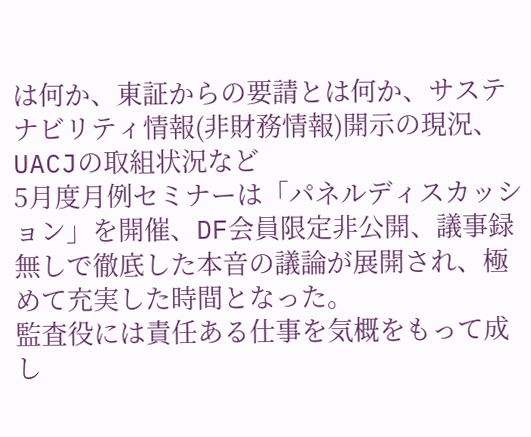は何か、東証からの要請とは何か、サステナビリティ情報(非財務情報)開示の現況、UACJの取組状況など
5月度月例セミナーは「パネルディスカッション」を開催、DF会員限定非公開、議事録無しで徹底した本音の議論が展開され、極めて充実した時間となった。
監査役には責任ある仕事を気概をもって成し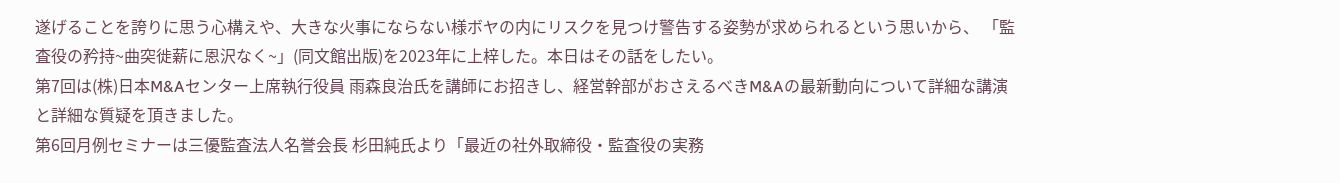遂げることを誇りに思う心構えや、大きな火事にならない様ボヤの内にリスクを見つけ警告する姿勢が求められるという思いから、 「監査役の矜持~曲突徙薪に恩沢なく~」(同文館出版)を2023年に上梓した。本日はその話をしたい。
第7回は(株)日本M&Aセンター上席執行役員 雨森良治氏を講師にお招きし、経営幹部がおさえるべきM&Aの最新動向について詳細な講演と詳細な質疑を頂きました。
第6回月例セミナーは三優監査法人名誉会長 杉田純氏より「最近の社外取締役・監査役の実務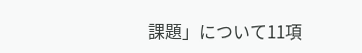課題」について11項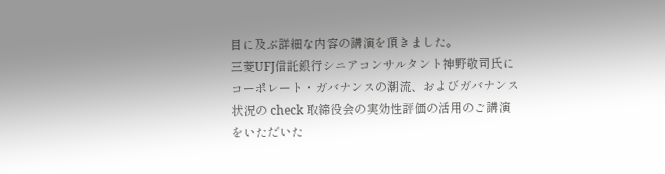目に及ぶ詳細な内容の講演を頂きました。
三菱UFJ信託銀行シニアコンサルタント神野敬司氏にコーポレート・ガバナンスの潮流、およびガバナンス状況の check 取締役会の実効性評価の活用のご講演をいただいた